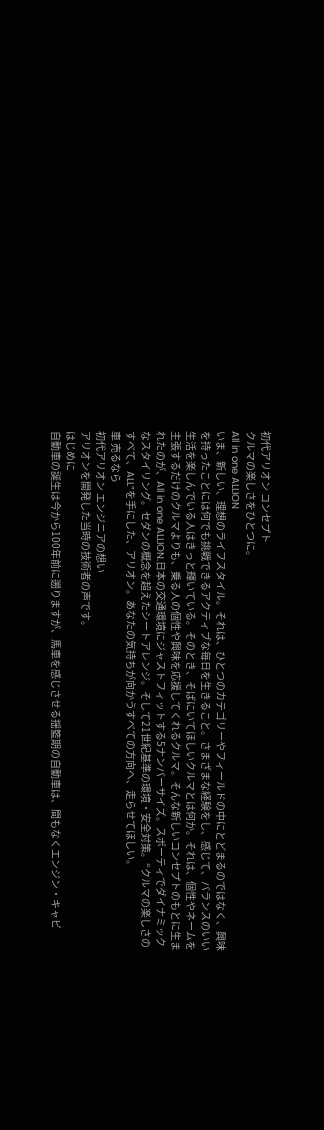初代アリオン コンセプト
クルマの楽しさをひとつに。
All in one ALLION
いま、新しい、理想のライフスタイル。それは、ひとつのカテゴリーやフィールドの中にとどまるのではなく、興味を持ったことには何でも挑戦できるアクティブな毎日を生きること。さまざまな経験をし、感じて、バランスのいい生活を楽しんでいる人はきっと輝いている。そのとき、そばにいてほしいクルマとは何か。それは、個性やネームを主張するだけのクルマよりも、乗る人の個性や興味を応援してくれるクルマ。そんな新しいコンセプトのもとに生まれたのが、All in one ALLION.日本の交通環境にジャストフィットする5ナンバーサイズ。スポーティでダイナミックなスタイリング。セダンの概念を超えたシートアレンジ。そして21世紀基準の環境・安全対策。“クルマの楽しさのすべて、ALL”を手にした、アリオン。あなたの気持ちが向かうすべての方向へ、走らせてほしい。
車 売るなら
初代アリオン エンジニアの想い
アリオンを開発した当時の技術者の声です。
はじめに
自動車の誕生は今から100年前に遡りますが、馬車を感じさせる揺籃期の自動車は、間もなくエンジン・キャビ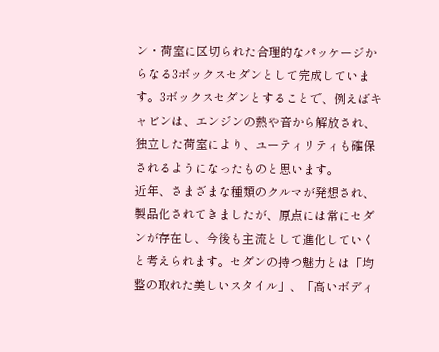ン・荷室に区切られた合理的なパッケージからなる3ボックスセダンとして完成しています。3ボックスセダンとすることで、例えばキャビンは、エンジンの熱や音から解放され、独立した荷室により、ユーティリティも確保されるようになったものと思います。
近年、さまざまな種類のクルマが発想され、製品化されてきましたが、原点には常にセダンが存在し、今後も主流として進化していくと考えられます。セダンの持つ魅力とは「均整の取れた美しいスタイル」、「高いボディ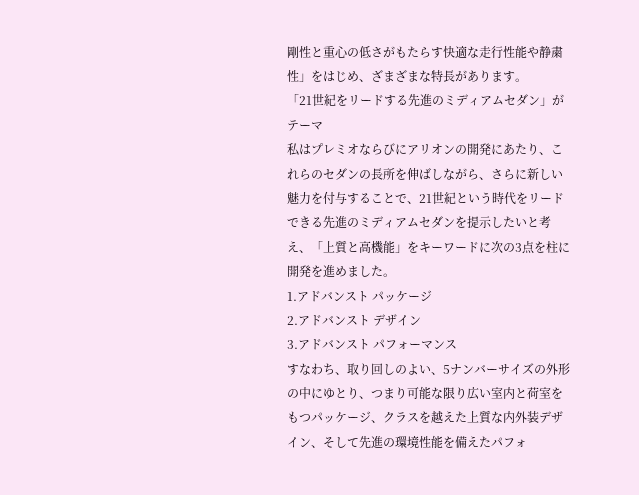剛性と重心の低さがもたらす快適な走行性能や静粛性」をはじめ、ざまざまな特長があります。
「21世紀をリードする先進のミディアムセダン」がテーマ
私はプレミオならびにアリオンの開発にあたり、これらのセダンの長所を伸ばしながら、さらに新しい魅力を付与することで、21世紀という時代をリードできる先進のミディアムセダンを提示したいと考え、「上質と高機能」をキーワードに次の3点を柱に開発を進めました。
1.アドバンスト パッケージ
2.アドバンスト デザイン
3.アドバンスト パフォーマンス
すなわち、取り回しのよい、5ナンバーサイズの外形の中にゆとり、つまり可能な限り広い室内と荷室をもつパッケージ、クラスを越えた上質な内外装デザイン、そして先進の環境性能を備えたパフォ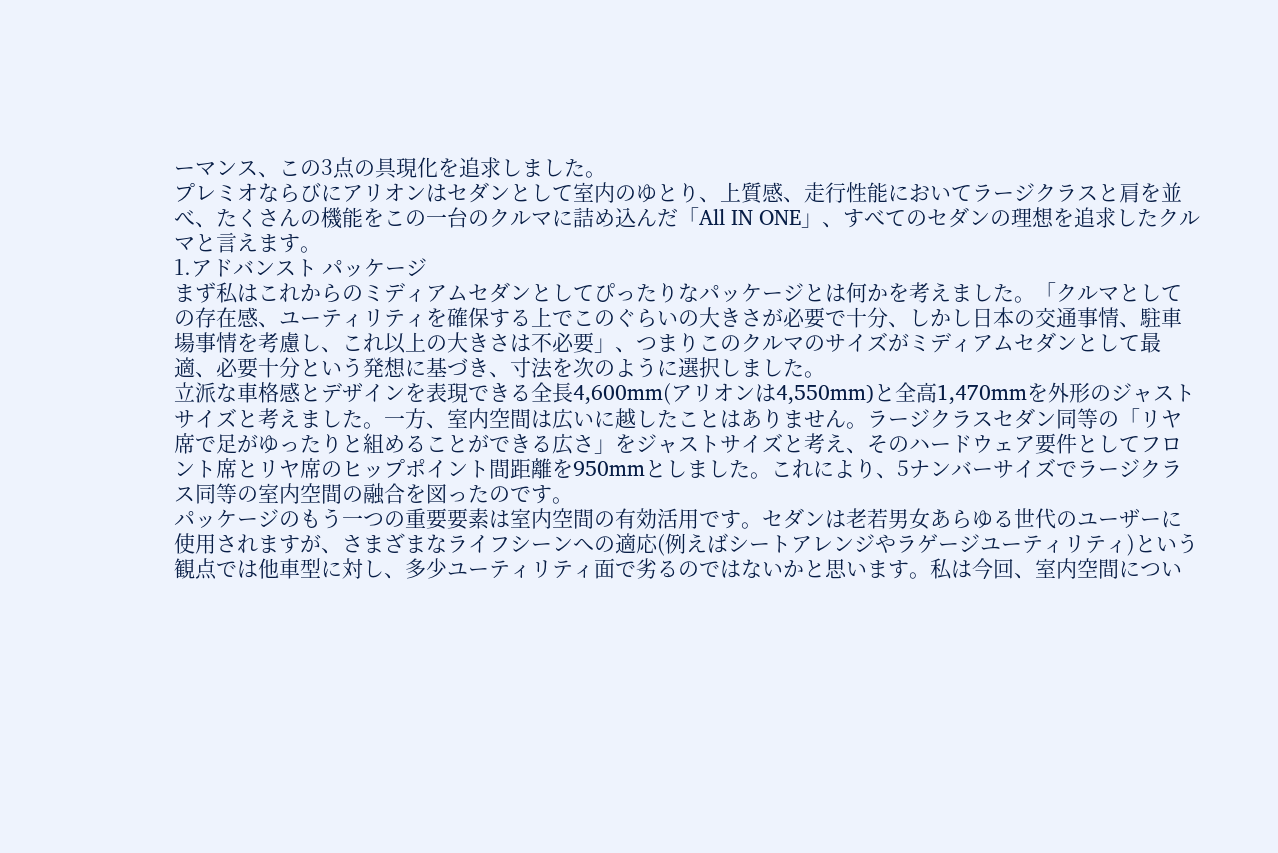ーマンス、この3点の具現化を追求しました。
プレミオならびにアリオンはセダンとして室内のゆとり、上質感、走行性能においてラージクラスと肩を並べ、たくさんの機能をこの一台のクルマに詰め込んだ「All IN ONE」、すべてのセダンの理想を追求したクルマと言えます。
1.アドバンスト パッケージ
まず私はこれからのミディアムセダンとしてぴったりなパッケージとは何かを考えました。「クルマとしての存在感、ユーティリティを確保する上でこのぐらいの大きさが必要で十分、しかし日本の交通事情、駐車場事情を考慮し、これ以上の大きさは不必要」、つまりこのクルマのサイズがミディアムセダンとして最適、必要十分という発想に基づき、寸法を次のように選択しました。
立派な車格感とデザインを表現できる全長4,600mm(アリオンは4,550mm)と全高1,470mmを外形のジャストサイズと考えました。一方、室内空間は広いに越したことはありません。ラージクラスセダン同等の「リヤ席で足がゆったりと組めることができる広さ」をジャストサイズと考え、そのハードウェア要件としてフロント席とリヤ席のヒップポイント間距離を950mmとしました。これにより、5ナンバーサイズでラージクラス同等の室内空間の融合を図ったのです。
パッケージのもう一つの重要要素は室内空間の有効活用です。セダンは老若男女あらゆる世代のユーザーに使用されますが、さまざまなライフシーンへの適応(例えばシートアレンジやラゲージユーティリティ)という観点では他車型に対し、多少ユーティリティ面で劣るのではないかと思います。私は今回、室内空間につい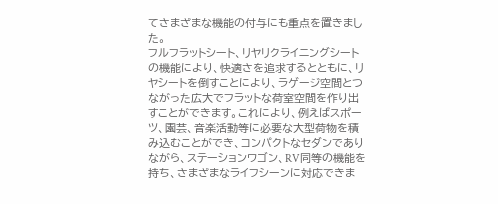てさまざまな機能の付与にも重点を置きました。
フルフラットシート、リヤリクライニングシートの機能により、快適さを追求するとともに、リヤシートを倒すことにより、ラゲージ空間とつながった広大でフラットな荷室空間を作り出すことができます。これにより、例えばスポーツ、園芸、音楽活動等に必要な大型荷物を積み込むことができ、コンパクトなセダンでありながら、ステーションワゴン、RV同等の機能を持ち、さまざまなライフシーンに対応できま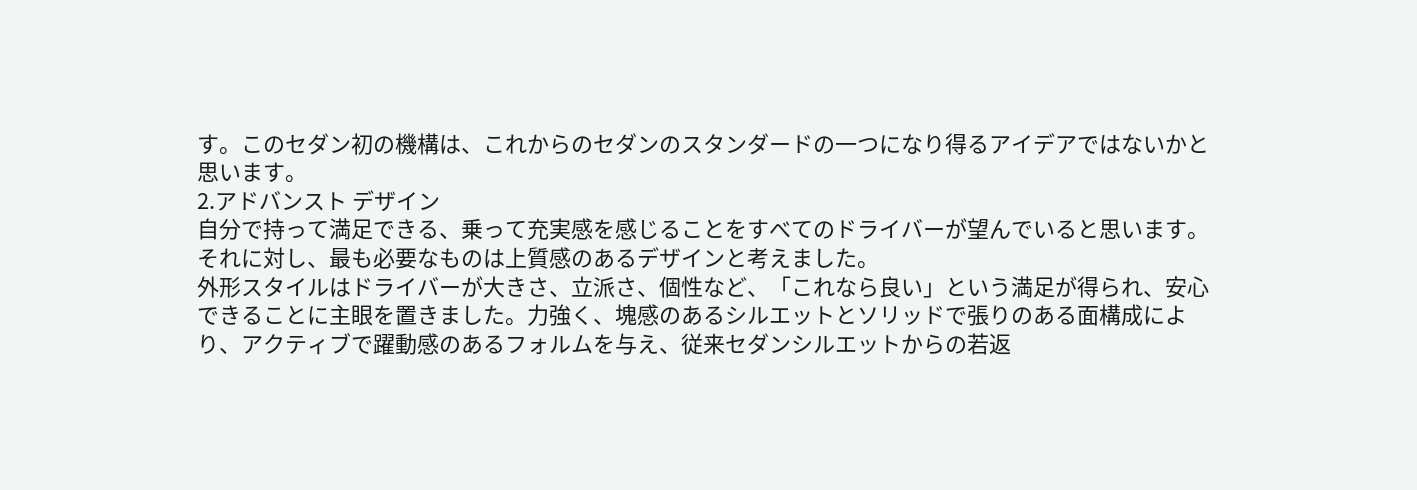す。このセダン初の機構は、これからのセダンのスタンダードの一つになり得るアイデアではないかと思います。
2.アドバンスト デザイン
自分で持って満足できる、乗って充実感を感じることをすべてのドライバーが望んでいると思います。それに対し、最も必要なものは上質感のあるデザインと考えました。
外形スタイルはドライバーが大きさ、立派さ、個性など、「これなら良い」という満足が得られ、安心できることに主眼を置きました。力強く、塊感のあるシルエットとソリッドで張りのある面構成により、アクティブで躍動感のあるフォルムを与え、従来セダンシルエットからの若返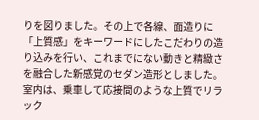りを図りました。その上で各線、面造りに「上質感」をキーワードにしたこだわりの造り込みを行い、これまでにない動きと精緻さを融合した新感覚のセダン造形としました。
室内は、乗車して応接間のような上質でリラック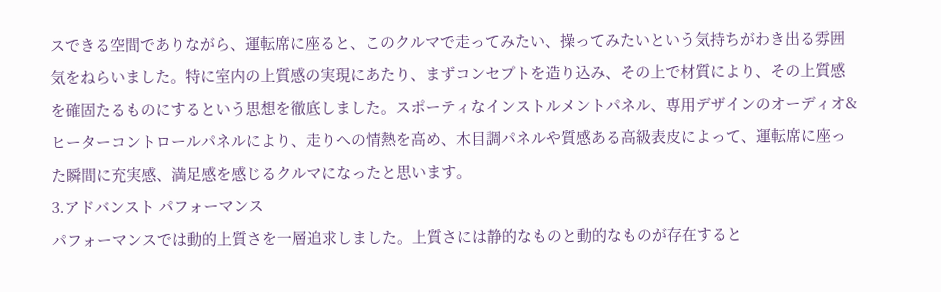スできる空間でありながら、運転席に座ると、このクルマで走ってみたい、操ってみたいという気持ちがわき出る雰囲気をねらいました。特に室内の上質感の実現にあたり、まずコンセプトを造り込み、その上で材質により、その上質感を確固たるものにするという思想を徹底しました。スポーティなインストルメントパネル、専用デザインのオーディオ&ヒーターコントロールパネルにより、走りへの情熱を高め、木目調パネルや質感ある高級表皮によって、運転席に座った瞬間に充実感、満足感を感じるクルマになったと思います。
3.アドバンスト パフォーマンス
パフォーマンスでは動的上質さを一層追求しました。上質さには静的なものと動的なものが存在すると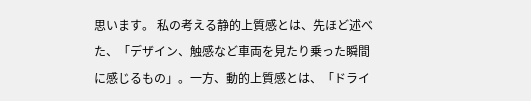思います。 私の考える静的上質感とは、先ほど述べた、「デザイン、触感など車両を見たり乗った瞬間に感じるもの」。一方、動的上質感とは、「ドライ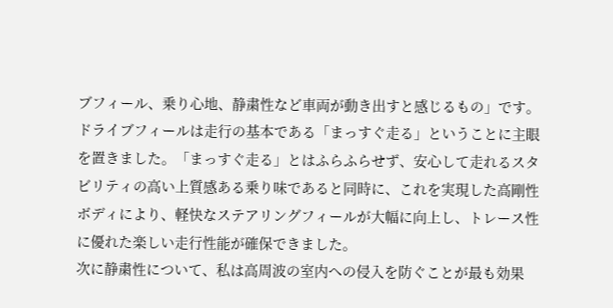ブフィール、乗り心地、静粛性など車両が動き出すと感じるもの」です。
ドライブフィールは走行の基本である「まっすぐ走る」ということに主眼を置きました。「まっすぐ走る」とはふらふらせず、安心して走れるスタビリティの高い上質感ある乗り味であると同時に、これを実現した高剛性ボディにより、軽快なステアリングフィールが大幅に向上し、トレース性に優れた楽しい走行性能が確保できました。
次に静粛性について、私は高周波の室内への侵入を防ぐことが最も効果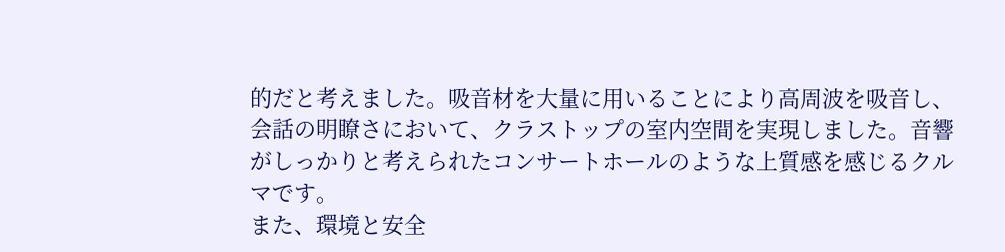的だと考えました。吸音材を大量に用いることにより高周波を吸音し、会話の明瞭さにおいて、クラストップの室内空間を実現しました。音響がしっかりと考えられたコンサートホールのような上質感を感じるクルマです。
また、環境と安全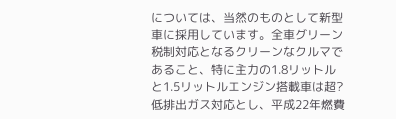については、当然のものとして新型車に採用しています。全車グリーン税制対応となるクリーンなクルマであること、特に主力の1.8リットルと1.5リットルエンジン搭載車は超?低排出ガス対応とし、平成22年燃費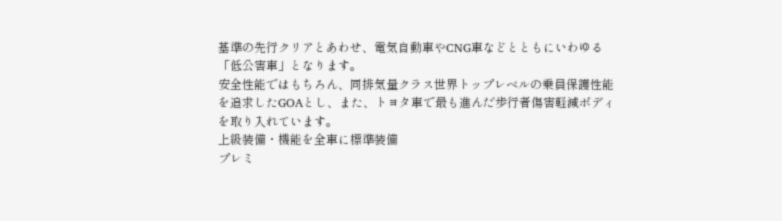基準の先行クリアとあわせ、電気自動車やCNG車などとともにいわゆる「低公害車」となります。
安全性能ではもちろん、同排気量クラス世界トップレベルの乗員保護性能を追求したGOAとし、また、トヨタ車で最も進んだ歩行者傷害軽減ボディを取り入れています。
上級装備・機能を全車に標準装備
プレミ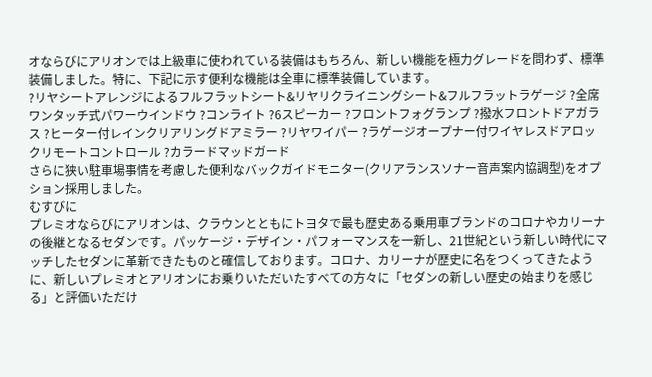オならびにアリオンでは上級車に使われている装備はもちろん、新しい機能を極力グレードを問わず、標準装備しました。特に、下記に示す便利な機能は全車に標準装備しています。
?リヤシートアレンジによるフルフラットシート&リヤリクライニングシート&フルフラットラゲージ ?全席ワンタッチ式パワーウインドウ ?コンライト ?6スピーカー ?フロントフォグランプ ?撥水フロントドアガラス ?ヒーター付レインクリアリングドアミラー ?リヤワイパー ?ラゲージオープナー付ワイヤレスドアロックリモートコントロール ?カラードマッドガード
さらに狭い駐車場事情を考慮した便利なバックガイドモニター(クリアランスソナー音声案内協調型)をオプション採用しました。
むすびに
プレミオならびにアリオンは、クラウンとともにトヨタで最も歴史ある乗用車ブランドのコロナやカリーナの後継となるセダンです。パッケージ・デザイン・パフォーマンスを一新し、21世紀という新しい時代にマッチしたセダンに革新できたものと確信しております。コロナ、カリーナが歴史に名をつくってきたように、新しいプレミオとアリオンにお乗りいただいたすべての方々に「セダンの新しい歴史の始まりを感じる」と評価いただけ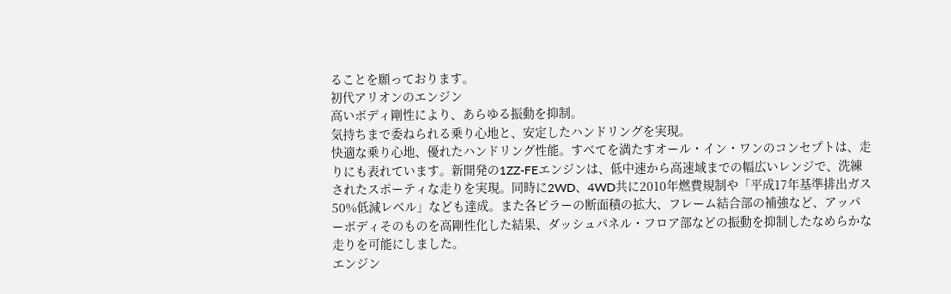ることを願っております。
初代アリオンのエンジン
高いボディ剛性により、あらゆる振動を抑制。
気持ちまで委ねられる乗り心地と、安定したハンドリングを実現。
快適な乗り心地、優れたハンドリング性能。すべてを満たすオール・イン・ワンのコンセプトは、走りにも表れています。新開発の1ZZ-FEエンジンは、低中速から高速域までの幅広いレンジで、洗練されたスポーティな走りを実現。同時に2WD、4WD共に2010年燃費規制や「平成17年基準排出ガス50%低減レベル」なども達成。また各ピラーの断面積の拡大、フレーム結合部の補強など、アッパーボディそのものを高剛性化した結果、ダッシュパネル・フロア部などの振動を抑制したなめらかな走りを可能にしました。
エンジン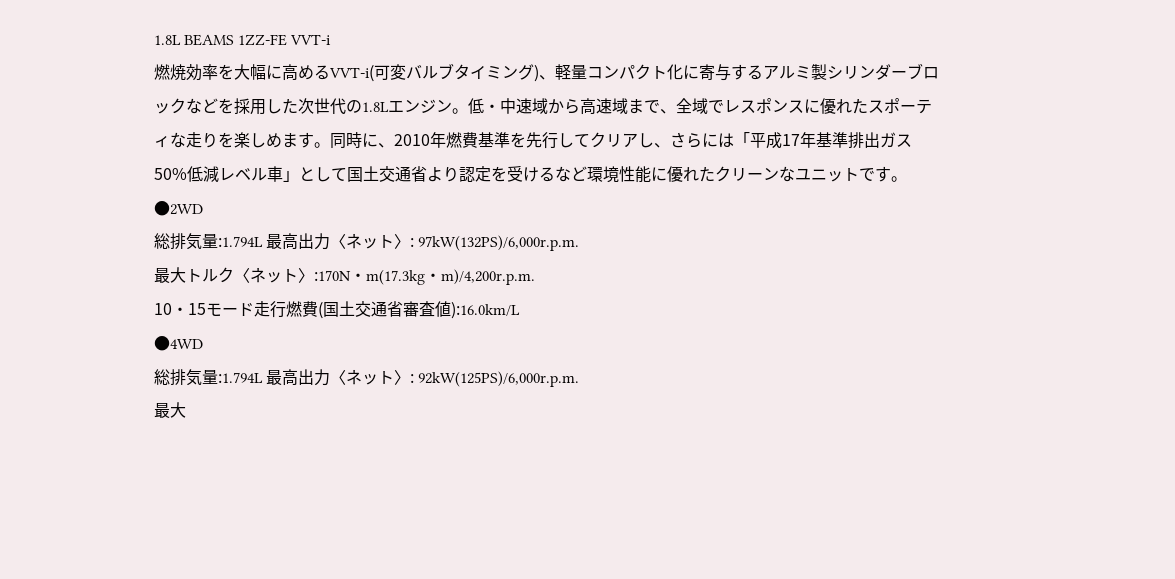1.8L BEAMS 1ZZ-FE VVT-i
燃焼効率を大幅に高めるVVT-i(可変バルブタイミング)、軽量コンパクト化に寄与するアルミ製シリンダーブロックなどを採用した次世代の1.8Lエンジン。低・中速域から高速域まで、全域でレスポンスに優れたスポーティな走りを楽しめます。同時に、2010年燃費基準を先行してクリアし、さらには「平成17年基準排出ガス50%低減レベル車」として国土交通省より認定を受けるなど環境性能に優れたクリーンなユニットです。
●2WD
総排気量:1.794L 最高出力〈ネット〉: 97kW(132PS)/6,000r.p.m.
最大トルク〈ネット〉:170N・m(17.3kg・m)/4,200r.p.m.
10・15モード走行燃費(国土交通省審査値):16.0km/L
●4WD
総排気量:1.794L 最高出力〈ネット〉: 92kW(125PS)/6,000r.p.m.
最大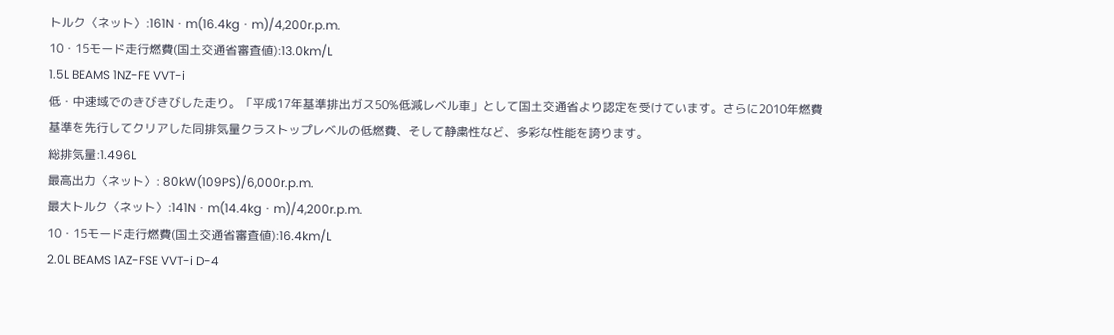トルク〈ネット〉:161N・m(16.4kg・m)/4,200r.p.m.
10・15モード走行燃費(国土交通省審査値):13.0km/L
1.5L BEAMS 1NZ-FE VVT-i
低・中速域でのきびきびした走り。「平成17年基準排出ガス50%低減レベル車」として国土交通省より認定を受けています。さらに2010年燃費基準を先行してクリアした同排気量クラストップレベルの低燃費、そして静粛性など、多彩な性能を誇ります。
総排気量:1.496L
最高出力〈ネット〉: 80kW(109PS)/6,000r.p.m.
最大トルク〈ネット〉:141N・m(14.4kg・m)/4,200r.p.m.
10・15モード走行燃費(国土交通省審査値):16.4km/L
2.0L BEAMS 1AZ-FSE VVT-i D-4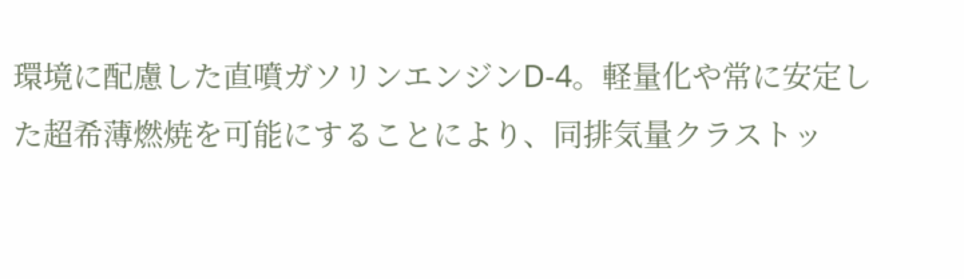環境に配慮した直噴ガソリンエンジンD-4。軽量化や常に安定した超希薄燃焼を可能にすることにより、同排気量クラストッ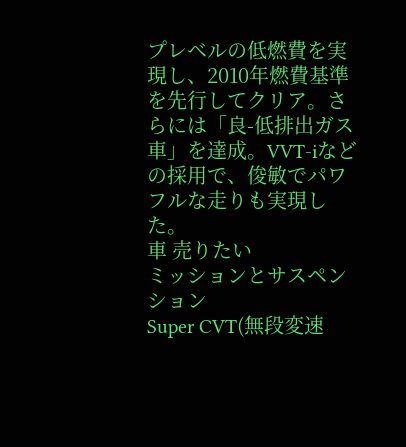プレベルの低燃費を実現し、2010年燃費基準を先行してクリア。さらには「良-低排出ガス車」を達成。VVT-iなどの採用で、俊敏でパワフルな走りも実現した。
車 売りたい
ミッションとサスペンション
Super CVT(無段変速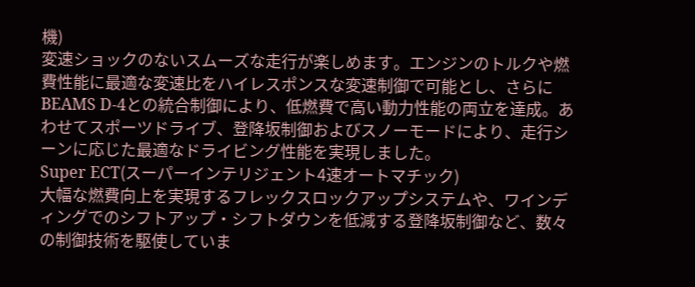機)
変速ショックのないスムーズな走行が楽しめます。エンジンのトルクや燃費性能に最適な変速比をハイレスポンスな変速制御で可能とし、さらにBEAMS D-4との統合制御により、低燃費で高い動力性能の両立を達成。あわせてスポーツドライブ、登降坂制御およびスノーモードにより、走行シーンに応じた最適なドライビング性能を実現しました。
Super ECT(スーパーインテリジェント4速オートマチック)
大幅な燃費向上を実現するフレックスロックアップシステムや、ワインディングでのシフトアップ・シフトダウンを低減する登降坂制御など、数々の制御技術を駆使していま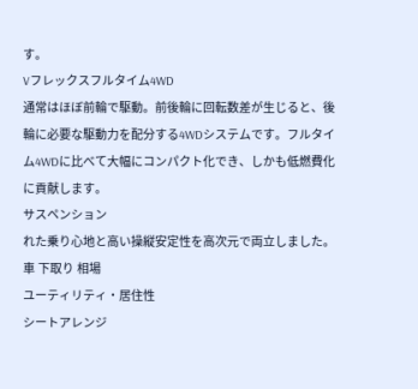す。
Vフレックスフルタイム4WD
通常はほぼ前輪で駆動。前後輪に回転数差が生じると、後輪に必要な駆動力を配分する4WDシステムです。フルタイム4WDに比べて大幅にコンパクト化でき、しかも低燃費化に貢献します。
サスペンション
れた乗り心地と高い操縦安定性を高次元で両立しました。
車 下取り 相場
ユーティリティ・居住性
シートアレンジ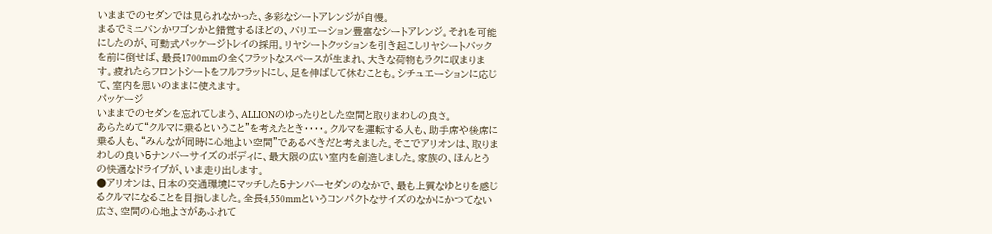いままでのセダンでは見られなかった、多彩なシートアレンジが自慢。
まるでミニバンかワゴンかと錯覚するほどの、バリエーション豊富なシートアレンジ。それを可能にしたのが、可動式パッケージトレイの採用。リヤシートクッションを引き起こしリヤシートバックを前に倒せば、最長1700mmの全くフラットなスペースが生まれ、大きな荷物もラクに収まります。疲れたらフロントシートをフルフラットにし、足を伸ばして休むことも。シチュエーションに応じて、室内を思いのままに使えます。
パッケージ
いままでのセダンを忘れてしまう、ALLIONのゆったりとした空間と取りまわしの良さ。
あらためて“クルマに乗るということ”を考えたとき・・・・。クルマを運転する人も、助手席や後席に乗る人も、“みんなが同時に心地よい空間”であるべきだと考えました。そこでアリオンは、取りまわしの良い5ナンバーサイズのボディに、最大限の広い室内を創造しました。家族の、ほんとうの快適なドライブが、いま走り出します。
●アリオンは、日本の交通環境にマッチした5ナンバーセダンのなかで、最も上質なゆとりを感じるクルマになることを目指しました。全長4,550mmというコンパクトなサイズのなかにかつてない広さ、空間の心地よさがあふれて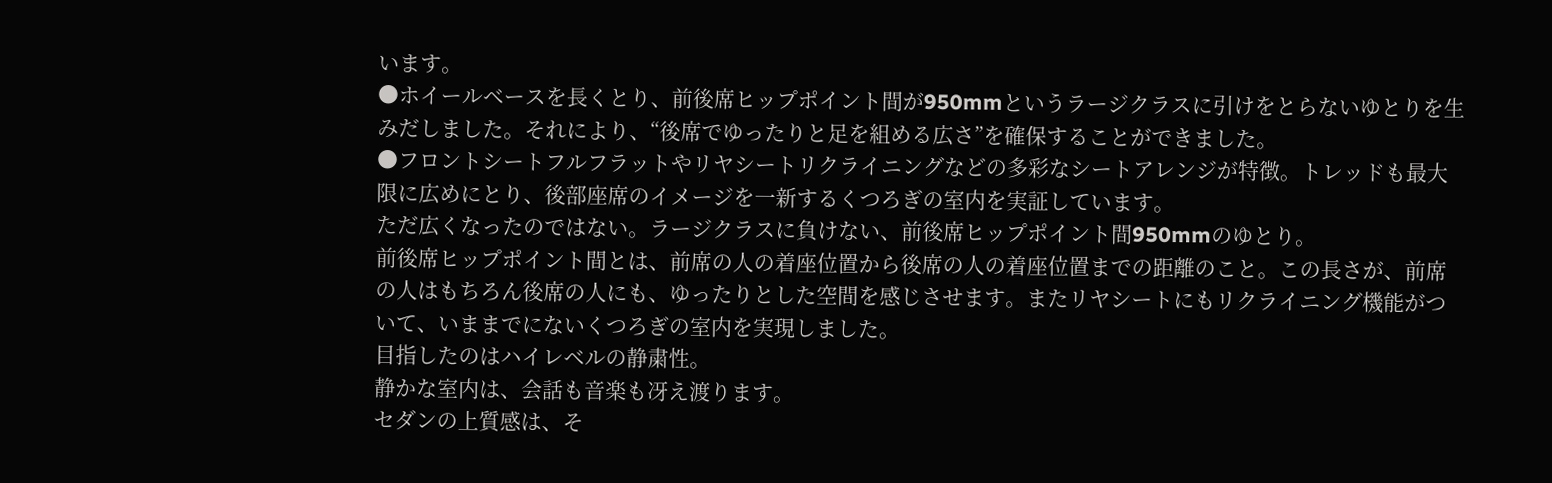います。
●ホイールベースを長くとり、前後席ヒップポイント間が950mmというラージクラスに引けをとらないゆとりを生みだしました。それにより、“後席でゆったりと足を組める広さ”を確保することができました。
●フロントシートフルフラットやリヤシートリクライニングなどの多彩なシートアレンジが特徴。トレッドも最大限に広めにとり、後部座席のイメージを一新するくつろぎの室内を実証しています。
ただ広くなったのではない。ラージクラスに負けない、前後席ヒップポイント間950mmのゆとり。
前後席ヒップポイント間とは、前席の人の着座位置から後席の人の着座位置までの距離のこと。この長さが、前席の人はもちろん後席の人にも、ゆったりとした空間を感じさせます。またリヤシートにもリクライニング機能がついて、いままでにないくつろぎの室内を実現しました。
目指したのはハイレベルの静粛性。
静かな室内は、会話も音楽も冴え渡ります。
セダンの上質感は、そ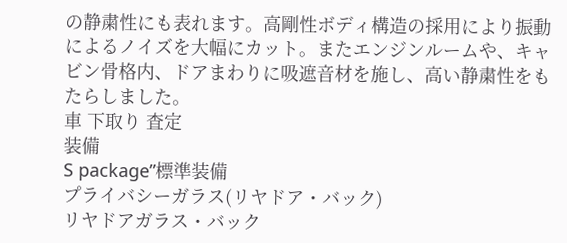の静粛性にも表れます。高剛性ボディ構造の採用により振動によるノイズを大幅にカット。またエンジンルームや、キャビン骨格内、ドアまわりに吸遮音材を施し、高い静粛性をもたらしました。
車 下取り 査定
装備
S package”標準装備
プライバシーガラス(リヤドア・バック)
リヤドアガラス・バック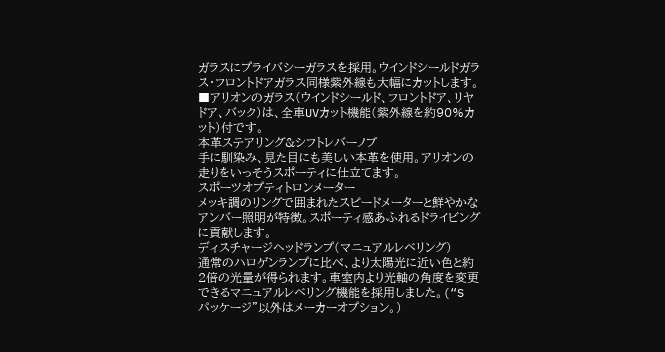ガラスにプライバシーガラスを採用。ウインドシールドガラス・フロントドアガラス同様紫外線も大幅にカットします。
■アリオンのガラス(ウインドシールド、フロントドア、リヤドア、バック)は、全車UVカット機能(紫外線を約90%カット)付です。
本革ステアリング&シフトレバーノブ
手に馴染み、見た目にも美しい本革を使用。アリオンの走りをいっそうスポーティに仕立てます。
スポーツオプティトロンメーター
メッキ調のリングで囲まれたスピードメーターと鮮やかなアンバー照明が特徴。スポーティ感あふれるドライビングに貢献します。
ディスチャージヘッドランプ(マニュアルレベリング)
通常のハロゲンランプに比べ、より太陽光に近い色と約2倍の光量が得られます。車室内より光軸の角度を変更できるマニュアルレベリング機能を採用しました。(“S パッケージ”以外はメーカーオプション。)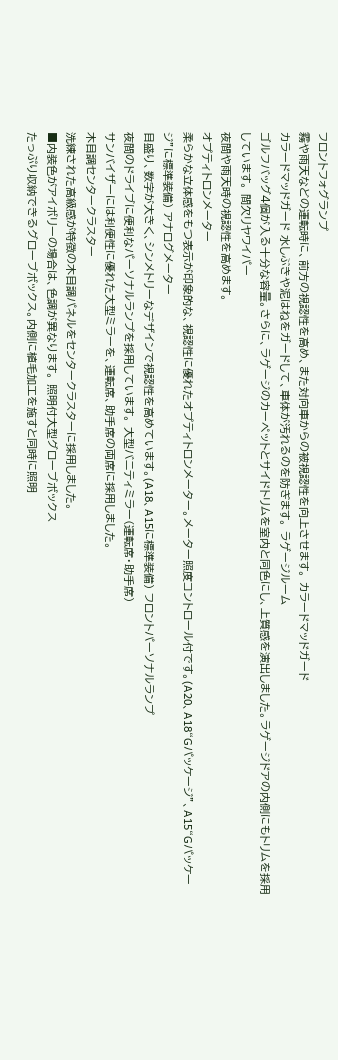フロントフォグランプ
霧や雨天などの運転時に、前方の視認性を高め、また対向車からの被視認性を向上させます。 カラードマッドガード
カラードマッドガード 水しぶきや泥はねをガードして、車体が汚れるのを防ぎます。 ラゲージルーム
ゴルフバッグ4個が入る十分な容量。さらに、ラゲージのカーペットとサイドトリムを室内と同色にし、上質感を演出しました。ラゲージドアの内側にもトリムを採用しています。 間欠リヤワイパー
夜間や雨天時の視認性を高めます。
オプティトロンメーター
柔らかな立体感をもつ表示が印象的な、視認性に優れたオプティトロンメーター。メーター照度コントロール付です。(A20、A18“Gパッケージ”、A15“Gパッケージ”に標準装備) アナログメーター
目盛り、数字が大きく、シンメトリーなデザインで視認性を高めています。(A18、A15に標準装備) フロントパーソナルランプ
夜間のドライブに便利なパーソナルランプを採用しています。 大型バニティミラー(運転席・助手席)
サンバイザーには利便性に優れた大型ミラーを、運転席、助手席の両席に採用しました。
木目調センタークラスター
洗練された高級感が特徴の木目調パネルをセンタークラスターに採用しました。
■内装色がアイボリーの場合は、色調が異なります。 照明付大型グローブボックス
たっぷり収納できるグローブボックス。内側に植毛加工を施すと同時に照明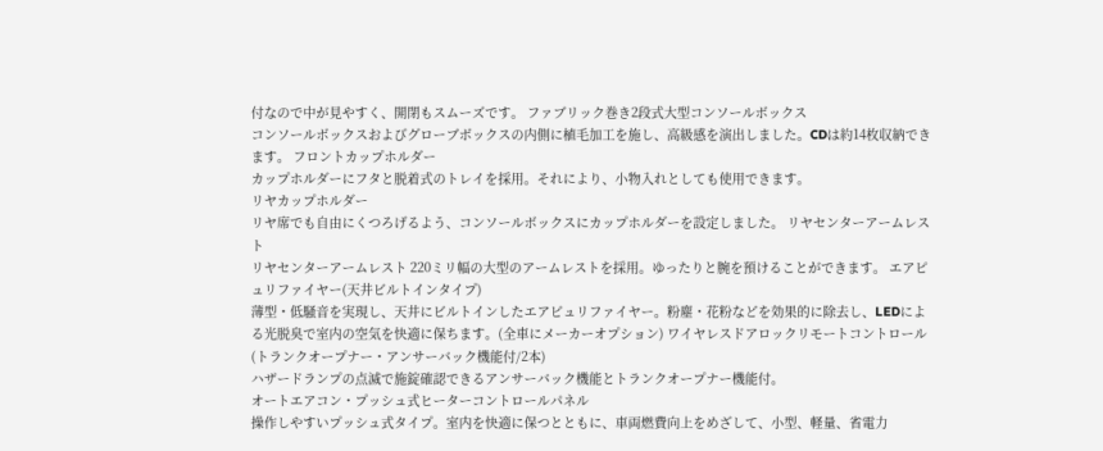付なので中が見やすく、開閉もスムーズです。 ファブリック巻き2段式大型コンソールボックス
コンソールボックスおよびグローブボックスの内側に植毛加工を施し、高級感を演出しました。CDは約14枚収納できます。 フロントカップホルダー
カップホルダーにフタと脱着式のトレイを採用。それにより、小物入れとしても使用できます。
リヤカップホルダー
リヤ席でも自由にくつろげるよう、コンソールボックスにカップホルダーを設定しました。 リヤセンターアームレスト
リヤセンターアームレスト 220ミリ幅の大型のアームレストを採用。ゆったりと腕を預けることができます。 エアピュリファイヤー(天井ビルトインタイプ)
薄型・低騒音を実現し、天井にビルトインしたエアピュリファイヤー。粉塵・花粉などを効果的に除去し、LEDによる光脱臭で室内の空気を快適に保ちます。(全車にメーカーオプション) ワイヤレスドアロックリモートコントロール(トランクオープナー・アンサーバック機能付/2本)
ハザードランプの点滅で施錠確認できるアンサーバック機能とトランクオープナー機能付。
オートエアコン・プッシュ式ヒーターコントロールパネル
操作しやすいプッシュ式タイプ。室内を快適に保つとともに、車両燃費向上をめざして、小型、軽量、省電力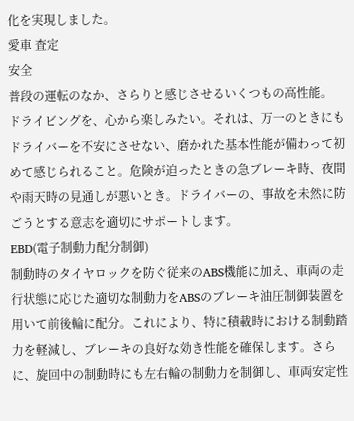化を実現しました。
愛車 査定
安全
普段の運転のなか、さらりと感じさせるいくつもの高性能。
ドライビングを、心から楽しみたい。それは、万一のときにもドライバーを不安にさせない、磨かれた基本性能が備わって初めて感じられること。危険が迫ったときの急ブレーキ時、夜間や雨天時の見通しが悪いとき。ドライバーの、事故を未然に防ごうとする意志を適切にサポートします。
EBD(電子制動力配分制御)
制動時のタイヤロックを防ぐ従来のABS機能に加え、車両の走行状態に応じた適切な制動力をABSのブレーキ油圧制御装置を用いて前後輪に配分。これにより、特に積載時における制動踏力を軽減し、ブレーキの良好な効き性能を確保します。さらに、旋回中の制動時にも左右輪の制動力を制御し、車両安定性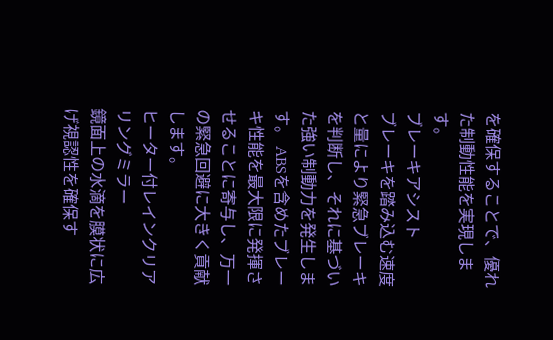を確保することで、優れた制動性能を実現します。
ブレーキアシスト
ブレーキを踏み込む速度と量により緊急ブレーキを判断し、それに基づいた強い制動力を発生します。 ABSを含めたブレーキ性能を最大限に発揮させることに寄与し、万一の緊急回避に大きく貢献します。
ヒーター付レインクリアリングミラー
鏡面上の水滴を膜状に広げ視認性を確保す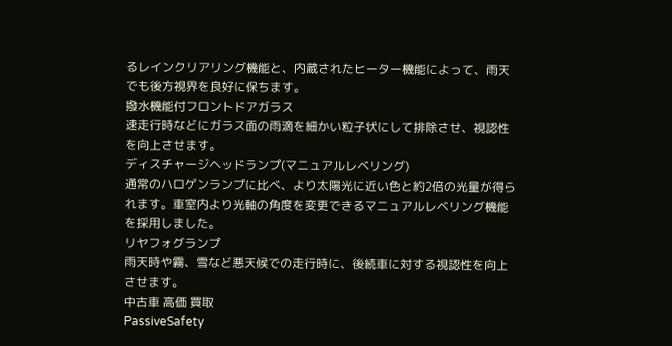るレインクリアリング機能と、内蔵されたヒーター機能によって、雨天でも後方視界を良好に保ちます。
撥水機能付フロントドアガラス
速走行時などにガラス面の雨滴を細かい粒子状にして排除させ、視認性を向上させます。
ディスチャージヘッドランプ(マニュアルレベリング)
通常のハロゲンランプに比べ、より太陽光に近い色と約2倍の光量が得られます。車室内より光軸の角度を変更できるマニュアルレベリング機能を採用しました。
リヤフォグランプ
雨天時や霧、雪など悪天候での走行時に、後続車に対する視認性を向上させます。
中古車 高価 買取
PassiveSafety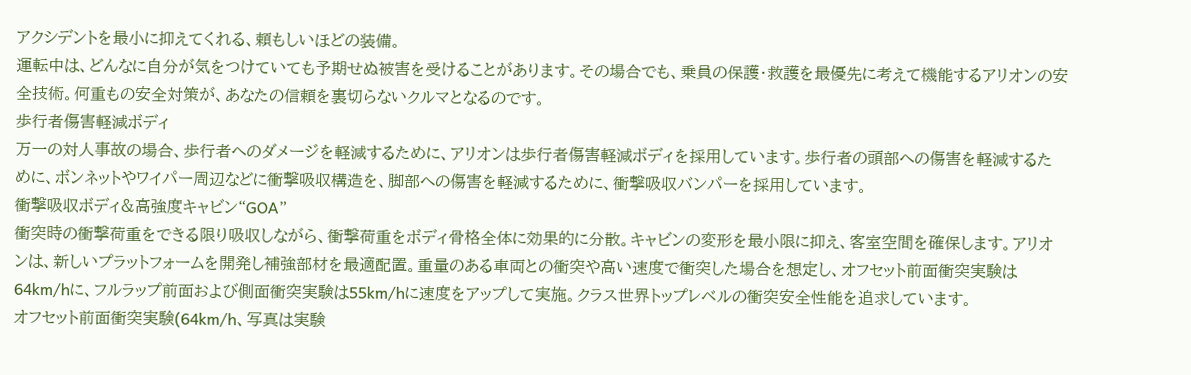アクシデントを最小に抑えてくれる、頼もしいほどの装備。
運転中は、どんなに自分が気をつけていても予期せぬ被害を受けることがあります。その場合でも、乗員の保護・救護を最優先に考えて機能するアリオンの安全技術。何重もの安全対策が、あなたの信頼を裏切らないクルマとなるのです。
歩行者傷害軽減ボディ
万一の対人事故の場合、歩行者へのダメージを軽減するために、アリオンは歩行者傷害軽減ボディを採用しています。歩行者の頭部への傷害を軽減するために、ボンネットやワイパー周辺などに衝撃吸収構造を、脚部への傷害を軽減するために、衝撃吸収バンパーを採用しています。
衝撃吸収ボディ&高強度キャビン“GOA”
衝突時の衝撃荷重をできる限り吸収しながら、衝撃荷重をボディ骨格全体に効果的に分散。キャビンの変形を最小限に抑え、客室空間を確保します。アリオンは、新しいプラットフォームを開発し補強部材を最適配置。重量のある車両との衝突や高い速度で衝突した場合を想定し、オフセット前面衝突実験は64km/hに、フルラップ前面および側面衝突実験は55km/hに速度をアップして実施。クラス世界トップレベルの衝突安全性能を追求しています。
オフセット前面衝突実験(64km/h、写真は実験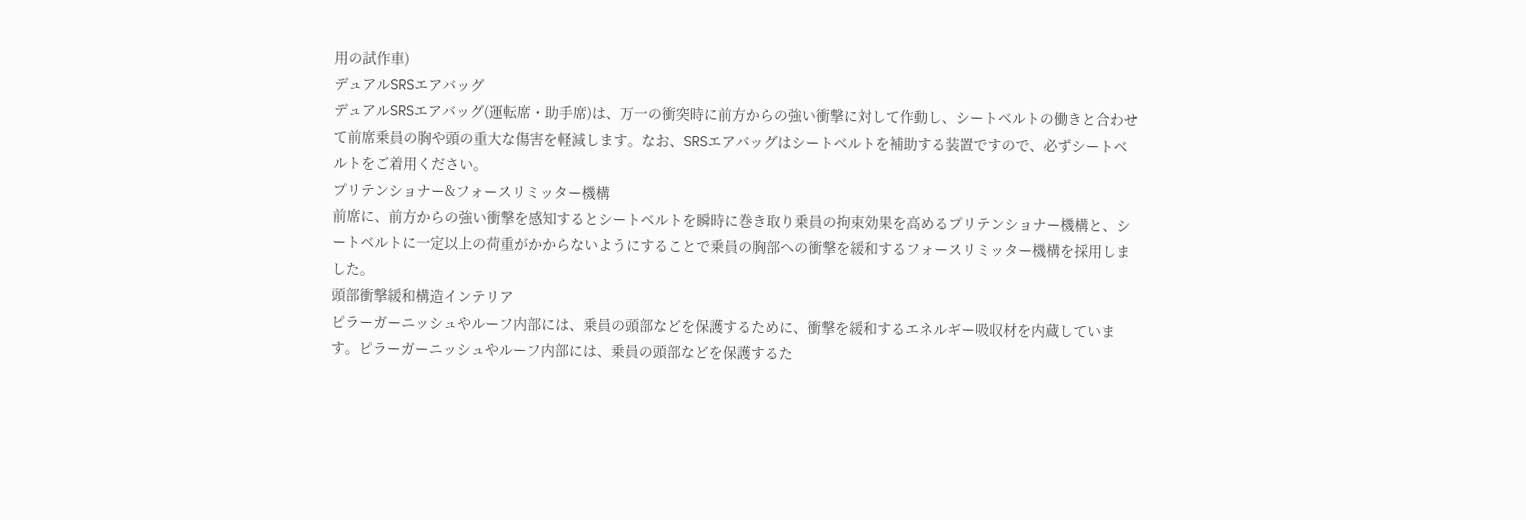用の試作車)
デュアルSRSエアバッグ
デュアルSRSエアバッグ(運転席・助手席)は、万一の衝突時に前方からの強い衝撃に対して作動し、シートベルトの働きと合わせて前席乗員の胸や頭の重大な傷害を軽減します。なお、SRSエアバッグはシートベルトを補助する装置ですので、必ずシートベルトをご着用ください。
プリテンショナー&フォースリミッター機構
前席に、前方からの強い衝撃を感知するとシートベルトを瞬時に巻き取り乗員の拘束効果を高めるプリテンショナー機構と、シートベルトに一定以上の荷重がかからないようにすることで乗員の胸部への衝撃を緩和するフォースリミッター機構を採用しました。
頭部衝撃緩和構造インテリア
ピラーガーニッシュやルーフ内部には、乗員の頭部などを保護するために、衝撃を緩和するエネルギー吸収材を内蔵しています。ピラーガーニッシュやルーフ内部には、乗員の頭部などを保護するた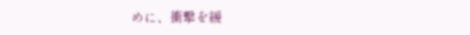めに、衝撃を緩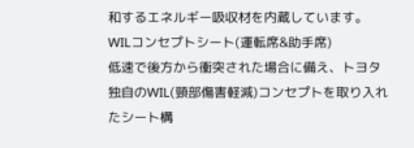和するエネルギー吸収材を内蔵しています。
WILコンセプトシート(運転席&助手席)
低速で後方から衝突された場合に備え、トヨタ独自のWIL(頸部傷害軽減)コンセプトを取り入れたシート構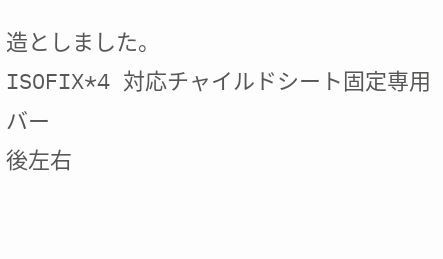造としました。
ISOFIX*4 対応チャイルドシート固定専用バー
後左右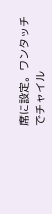席に設定。ワンタッチでチャイル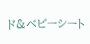ド&ベビーシート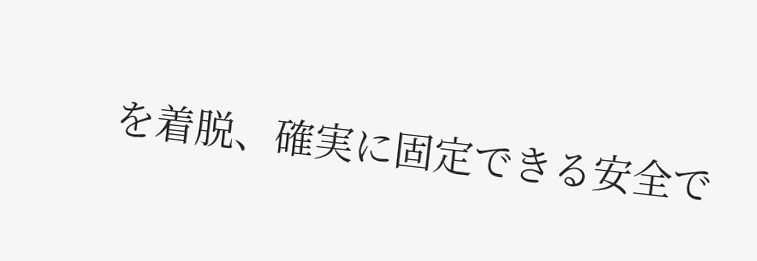を着脱、確実に固定できる安全で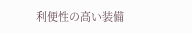利便性の高い装備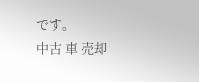です。
中古 車 売却